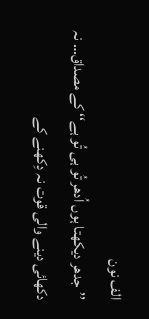الف نون
’’جدھر دیکھتا ہوں اُدھر تُو ہی تُو ہے‘‘ کے مصداق… نہ دکھائی دینے والی قوت نہ دِکھنے کے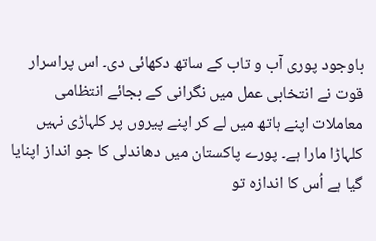باوجود پوری آب و تاب کے ساتھ دکھائی دی۔ اس پراسرار قوت نے انتخابی عمل میں نگرانی کے بجائے انتظامی معاملات اپنے ہاتھ میں لے کر اپنے پیروں پر کلہاڑی نہیں کلہاڑا مارا ہے۔ پورے پاکستان میں دھاندلی کا جو انداز اپنایا گیا ہے اُس کا اندازہ تو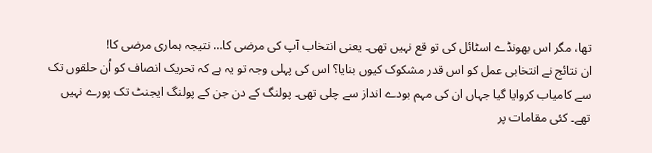تھا، مگر اس بھونڈے اسٹائل کی تو قع نہیں تھی۔ یعنی انتخاب آپ کی مرضی کا… نتیجہ ہماری مرضی کا!
ان نتائج نے انتخابی عمل کو اس قدر مشکوک کیوں بنایا؟ اس کی پہلی وجہ تو یہ ہے کہ تحریک انصاف کو اُن حلقوں تک سے کامیاب کروایا گیا جہاں ان کی مہم بودے انداز سے چلی تھی۔ پولنگ کے دن جن کے پولنگ ایجنٹ تک پورے نہیں تھے۔ کئی مقامات پر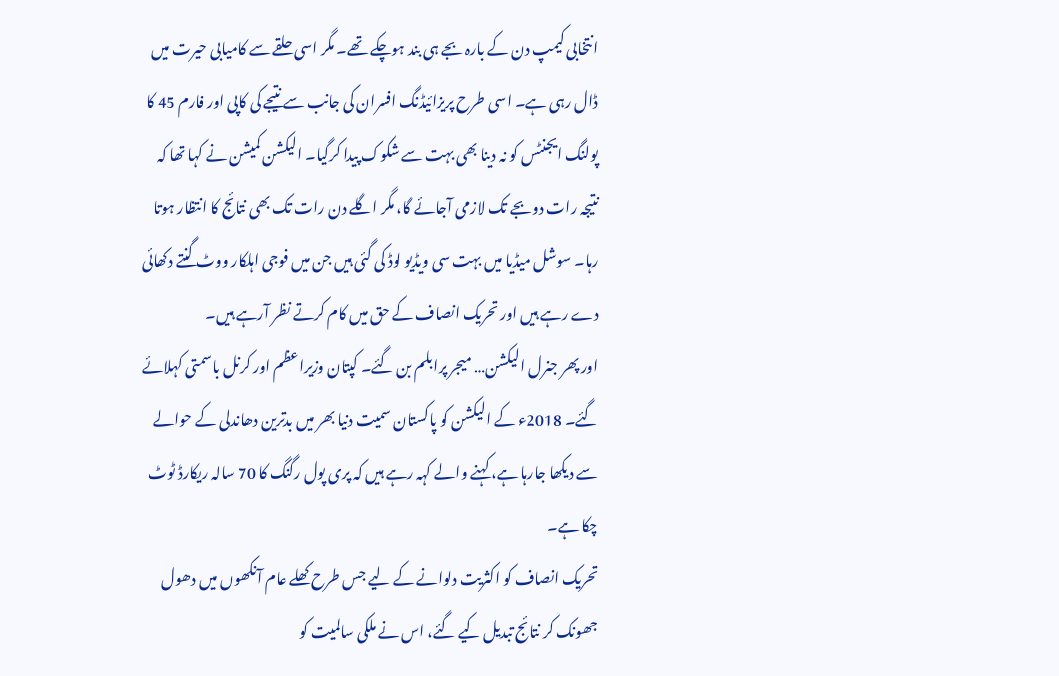انتخابی کیمپ دن کے بارہ بجے ہی بند ہوچکے تھے۔ مگر اسی حلقے سے کامیابی حیرت میں ڈال رہی ہے۔ اسی طرح پریزائیڈنگ افسران کی جانب سے نتیجے کی کاپی اور فارم 45 کا پولنگ ایجنٹس کو نہ دینا بھی بہت سے شکوک پیدا کرگیا۔ الیکشن کمیشن نے کہا تھا کہ نتیجہ رات دوبجے تک لازمی آجائے گا، مگر اگلے دن رات تک بھی نتائج کا انتظار ہوتا رہا۔ سوشل میڈیا میں بہت سی ویڈیو لوڈ کی گئی ہیں جن میں فوجی اہلکار ووٹ گنتے دکھائی دے رہے ہیں اور تحریک انصاف کے حق میں کام کرتے نظر آرہے ہیں۔
اور پھر جنرل الیکشن… میجر پرابلم بن گئے۔ کپتان وزیراعظم اور کرنل باسمتی کہلائے گئے۔ 2018ء کے الیکشن کو پاکستان سمیت دنیا بھر میں بدترین دھاندلی کے حوالے سے دیکھا جارہا ہے، کہنے والے کہہ رہے ہیں کہ پری پول رگنگ کا 70 سالہ ریکارڈ ٹوٹ چکا ہے۔
تحریک انصاف کو اکثریت دلوانے کے لیے جس طرح کھلے عام آنکھوں میں دھول جھونک کر نتائج تبدیل کیے گئے، اس نے ملکی سالمیت کو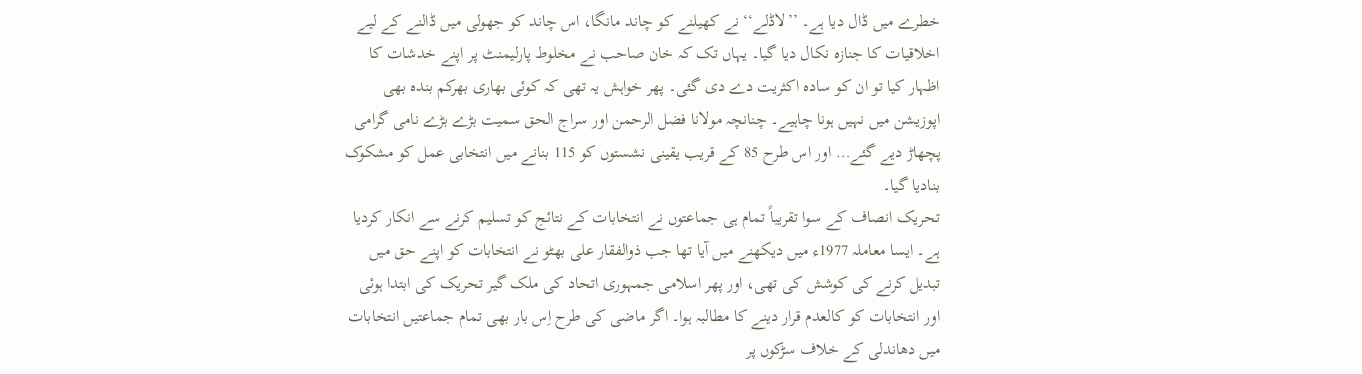خطرے میں ڈال دیا ہے۔ ’’لاڈلے‘‘ نے کھیلنے کو چاند مانگا، اس چاند کو جھولی میں ڈالنے کے لیے اخلاقیات کا جنازہ نکال دیا گیا۔ یہاں تک کہ خان صاحب نے مخلوط پارلیمنٹ پر اپنے خدشات کا اظہار کیا تو ان کو سادہ اکثریت دے دی گئی۔ پھر خواہش یہ تھی کہ کوئی بھاری بھرکم بندہ بھی اپوزیشن میں نہیں ہونا چاہیے۔ چنانچہ مولانا فضل الرحمن اور سراج الحق سمیت بڑے بڑے نامی گرامی پچھاڑ دیے گئے… اور اس طرح 85 کے قریب یقینی نشستوں کو 115 بنانے میں انتخابی عمل کو مشکوک بنادیا گیا۔
تحریک انصاف کے سوا تقریباً تمام ہی جماعتوں نے انتخابات کے نتائج کو تسلیم کرنے سے انکار کردیا ہے۔ ایسا معاملہ 1977ء میں دیکھنے میں آیا تھا جب ذوالفقار علی بھٹو نے انتخابات کو اپنے حق میں تبدیل کرنے کی کوشش کی تھی، اور پھر اسلامی جمہوری اتحاد کی ملک گیر تحریک کی ابتدا ہوئی اور انتخابات کو کالعدم قرار دینے کا مطالبہ ہوا۔ اگر ماضی کی طرح اِس بار بھی تمام جماعتیں انتخابات میں دھاندلی کے خلاف سڑکوں پر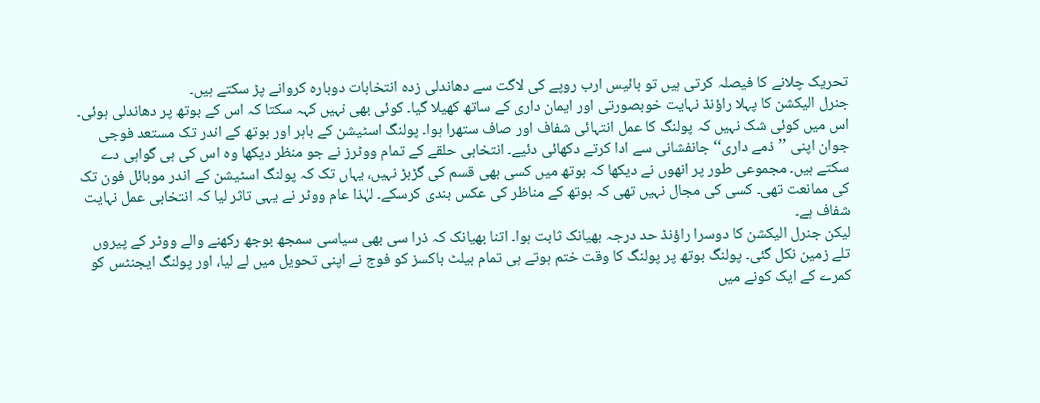تحریک چلانے کا فیصلہ کرتی ہیں تو بائیس ارب روپے کی لاگت سے دھاندلی زدہ انتخابات دوبارہ کروانے پڑ سکتے ہیں۔
جنرل الیکشن کا پہلا راؤنڈ نہایت خوبصورتی اور ایمان داری کے ساتھ کھیلا گیا۔ کوئی بھی نہیں کہہ سکتا کہ اس کے بوتھ پر دھاندلی ہوئی۔ اس میں کوئی شک نہیں کہ پولنگ کا عمل انتہائی شفاف اور صاف ستھرا ہوا۔ پولنگ اسٹیشن کے باہر اور بوتھ کے اندر تک مستعد فوجی جوان اپنی ’’ذمے داری‘‘ جانفشانی سے ادا کرتے دکھائی دئیے۔ انتخابی حلقے کے تمام ووٹرز نے جو منظر دیکھا وہ اس کی ہی گواہی دے سکتے ہیں۔ مجموعی طور پر انھوں نے دیکھا کہ بوتھ میں کسی بھی قسم کی گڑبڑ نہیں، یہاں تک کہ پولنگ اسٹیشن کے اندر موبائل فون تک کی ممانعت تھی۔ کسی کی مجال نہیں تھی کہ بوتھ کے مناظر کی عکس بندی کرسکے۔ لہٰذا عام ووٹر نے یہی تاثر لیا کہ انتخابی عمل نہایت شفاف ہے۔
لیکن جنرل الیکشن کا دوسرا راؤنڈ حد درجہ بھیانک ثابت ہوا۔ اتنا بھیانک کہ ذرا سی بھی سیاسی سمجھ بوجھ رکھنے والے ووٹر کے پیروں تلے زمین نکل گئی۔ پولنگ بوتھ پر پولنگ کا وقت ختم ہوتے ہی تمام بیلٹ باکسز کو فوج نے اپنی تحویل میں لے لیا، اور پولنگ ایجنٹس کو کمرے کے ایک کونے میں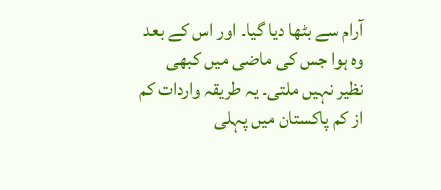آرام سے بٹھا دیا گیا۔ اور اس کے بعد وہ ہوا جس کی ماضی میں کبھی نظیر نہیں ملتی۔ یہ طریقہ واردات کم از کم پاکستان میں پہلی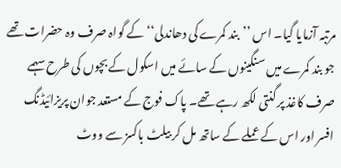مرتبہ آزمایا گیا۔ اس ’’بند کمرے کی دھاندلی‘‘ کے گواہ صرف وہ حضرات تھے جو بند کمرے میں سنگینوں کے سائے میں اسکول کے بچوں کی طرح سہمے صرف کاغذ پر گنتی لکھ رہے تھے۔ پاک فوج کے مستعد جوان پریزائیڈنگ افسر اور اس کے عملے کے ساتھ مل کر بیلٹ باکسز سے ووٹ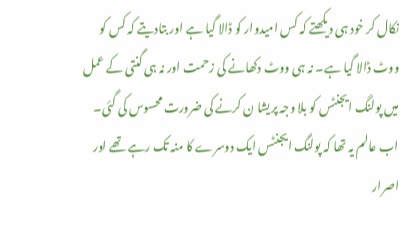نکال کر خود ہی دیکھتے کہ کس امیدوار کو ڈالا گیا ہے اور بتادیتے کہ کس کو ووٹ ڈالا گیا ہے۔ نہ ہی ووٹ دکھانے کی زحمت اور نہ ہی گنتی کے عمل میں پولنگ ایجنٹس کو بلا وجہ پریشا ن کرنے کی ضرورت محسوس کی گئی۔
اب عالم یہ تھا کہ پولنگ ایجنٹس ایک دوسرے کا منہ تک رہے تھے اور اصرار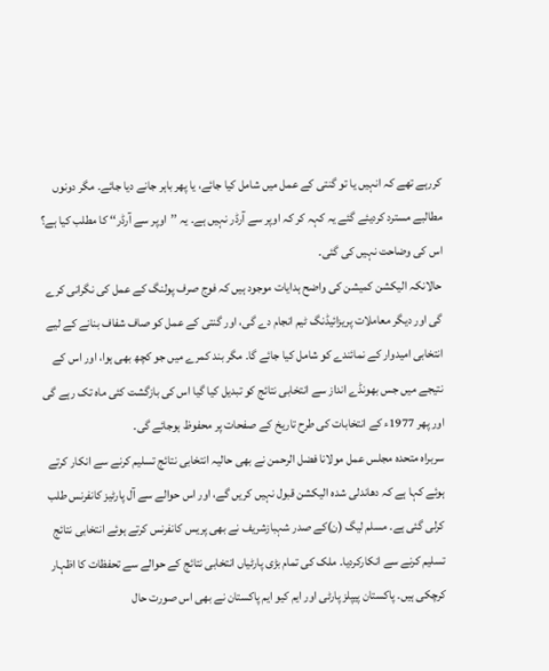کررہے تھے کہ انہیں یا تو گنتی کے عمل میں شامل کیا جائے، یا پھر باہر جانے دیا جائے۔ مگر دونوں مطالبے مسترد کردیئے گئے یہ کہہ کر کہ اوپر سے آرڈر نہیں ہے۔ یہ ’’اوپر سے آرڈر‘‘ کا مطلب کیا ہے؟ اس کی وضاحت نہیں کی گئی۔
حالانکہ الیکشن کمیشن کی واضح ہدایات موجود ہیں کہ فوج صرف پولنگ کے عمل کی نگرانی کرے گی اور دیگر معاملات پریزائیڈنگ ٹیم انجام دے گی، اور گنتی کے عمل کو صاف شفاف بنانے کے لیے انتخابی امیدوار کے نمائندے کو شامل کیا جائے گا۔ مگر بند کمرے میں جو کچھ بھی ہوا، اور اس کے نتیجے میں جس بھونڈے انداز سے انتخابی نتائج کو تبدیل کیا گیا اس کی بازگشت کئی ماہ تک رہے گی اور پھر 1977ء کے انتخابات کی طرح تاریخ کے صفحات پر محفوظ ہوجائے گی۔
سربراہ متحدہ مجلس عمل مولانا فضل الرحمن نے بھی حالیہ انتخابی نتائج تسلیم کرنے سے انکار کرتے ہوئے کہا ہے کہ دھاندلی شدہ الیکشن قبول نہیں کریں گے، اور اس حوالے سے آل پارٹیز کانفرنس طلب کرلی گئی ہے۔ مسلم لیگ (ن)کے صدر شہبازشریف نے بھی پریس کانفرنس کرتے ہوئے انتخابی نتائج تسلیم کرنے سے انکارکردیا۔ ملک کی تمام بڑی پارٹیاں انتخابی نتائج کے حوالے سے تحفظات کا اظہار کرچکی ہیں۔ پاکستان پیپلز پارٹی اور ایم کیو ایم پاکستان نے بھی اس صورت حال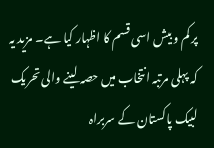پر کم و بیش اسی قسم کا اظہار کیا ہے۔ مزید یہ کہ پہلی مرتبہ انتخاب میں حصہ لینے والی تحریک لبیک پاکستان کے سربراہ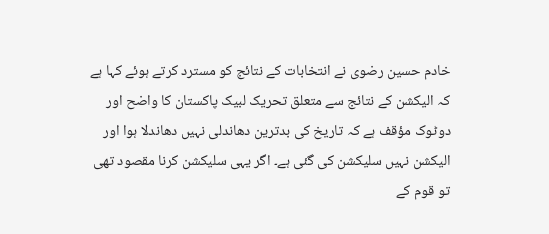خادم حسین رضوی نے انتخابات کے نتائج کو مسترد کرتے ہوئے کہا ہے کہ الیکشن کے نتائج سے متعلق تحریک لبیک پاکستان کا واضح اور دوٹوک مؤقف ہے کہ تاریخ کی بدترین دھاندلی نہیں دھاندلا ہوا اور الیکشن نہیں سلیکشن کی گئی ہے۔ اگر یہی سلیکشن کرنا مقصود تھی تو قوم کے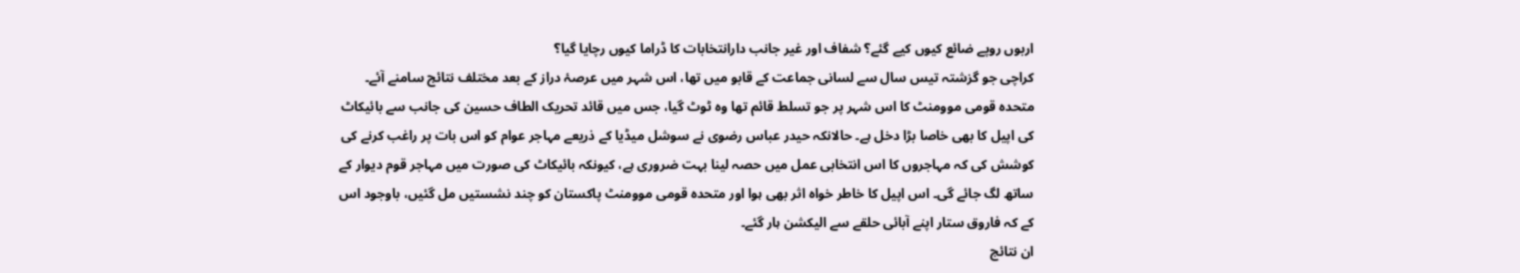اربوں روپے ضائع کیوں کیے گئے؟ شفاف اور غیر جانب دارانتخابات کا ڈراما کیوں رچایا گیا؟
کراچی جو گزشتہ تیس سال سے لسانی جماعت کے قابو میں تھا، اس شہر میں عرصۂ دراز کے بعد مختلف نتائج سامنے آئے۔ متحدہ قومی موومنٹ کا اس شہر پر جو تسلط قائم تھا وہ ٹوٹ گیا، جس میں قائد تحریک الطاف حسین کی جانب سے بائیکاٹ کی اپیل کا بھی خاصا بڑا دخل ہے۔ حالانکہ حیدر عباس رضوی نے سوشل میڈیا کے ذریعے مہاجر عوام کو اس بات پر راغب کرنے کی کوشش کی کہ مہاجروں کا اس انتخابی عمل میں حصہ لینا بہت ضروری ہے، کیونکہ بائیکاٹ کی صورت میں مہاجر قوم دیوار کے ساتھ لگ جائے گی۔ اس اپیل کا خاطر خواہ اثر بھی ہوا اور متحدہ قومی موومنٹ پاکستان کو چند نشستیں مل گئیں، باوجود اس کے کہ فاروق ستار اپنے آبائی حلقے سے الیکشن ہار گئے۔
ان نتائج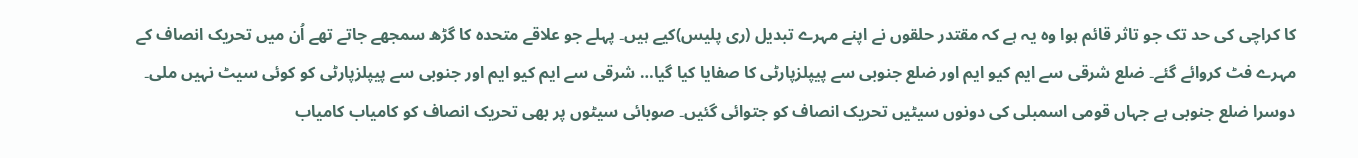کا کراچی کی حد تک جو تاثر قائم ہوا وہ یہ ہے کہ مقتدر حلقوں نے اپنے مہرے تبدیل (ری پلیس)کیے ہیں۔ پہلے جو علاقے متحدہ کا گڑھ سمجھے جاتے تھے اُن میں تحریک انصاف کے مہرے فٹ کروائے گئے۔ ضلع شرقی سے ایم کیو ایم اور ضلع جنوبی سے پیپلزپارٹی کا صفایا کیا گیا… شرقی سے ایم کیو ایم اور جنوبی سے پیپلزپارٹی کو کوئی سیٹ نہیں ملی۔ دوسرا ضلع جنوبی ہے جہاں قومی اسمبلی کی دونوں سیٹیں تحریک انصاف کو جتوائی گئیں۔ صوبائی سیٹوں پر بھی تحریک انصاف کو کامیاب کامیاب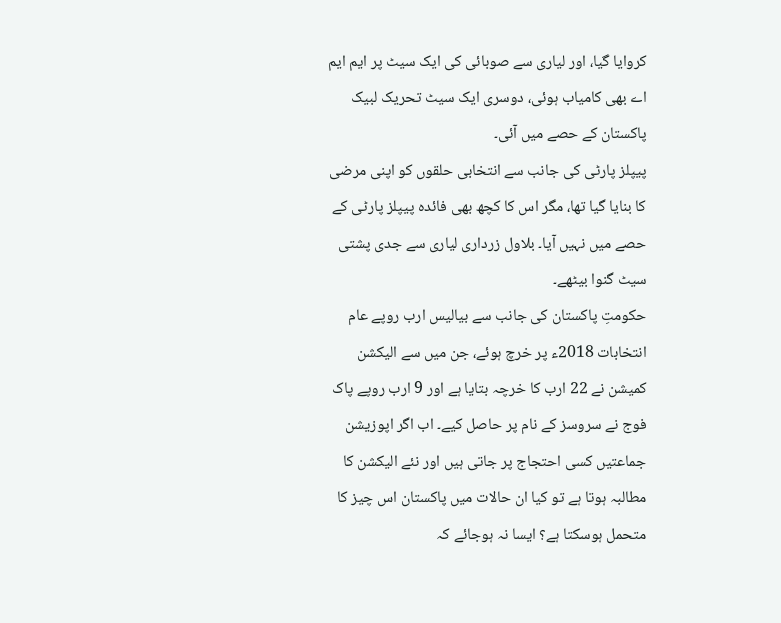کروایا گیا، اور لیاری سے صوبائی کی ایک سیٹ پر ایم ایم اے بھی کامیاب ہوئی، دوسری ایک سیٹ تحریک لبیک پاکستان کے حصے میں آئی۔
پیپلز پارٹی کی جانب سے انتخابی حلقوں کو اپنی مرضی کا بنایا گیا تھا، مگر اس کا کچھ بھی فائدہ پیپلز پارٹی کے حصے میں نہیں آیا۔ بلاول زرداری لیاری سے جدی پشتی سیٹ گنوا بیٹھے۔
حکومتِ پاکستان کی جانب سے بیالیس ارب روپے عام انتخابات 2018ء پر خرچ ہوئے، جن میں سے الیکشن کمیشن نے 22 ارب کا خرچہ بتایا ہے اور 9 ارب روپے پاک فوج نے سروسز کے نام پر حاصل کیے۔ اب اگر اپوزیشن جماعتیں کسی احتجاج پر جاتی ہیں اور نئے الیکشن کا مطالبہ ہوتا ہے تو کیا ان حالات میں پاکستان اس چیز کا متحمل ہوسکتا ہے؟ ایسا نہ ہوجائے کہ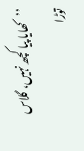’’کھایا پیا کچھ نہیں، گلاس توڑا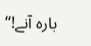بارہ آنے!‘‘